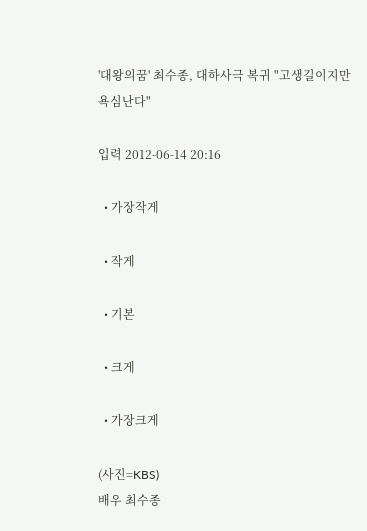'대왕의꿈' 최수종, 대하사극 복귀 "고생길이지만 욕심난다"

입력 2012-06-14 20:16

  • 가장작게

  • 작게

  • 기본

  • 크게

  • 가장크게

(사진=KBS)
배우 최수종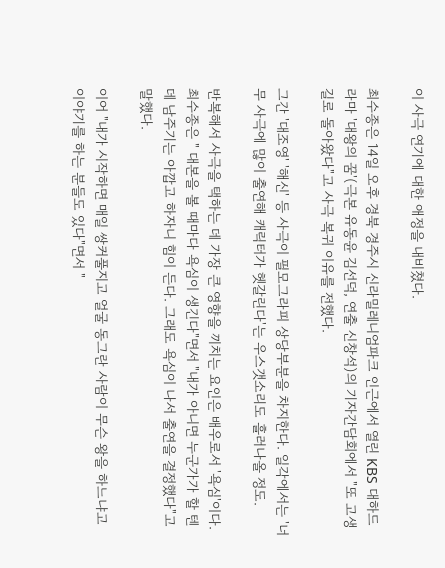이 사극 연기에 대한 애정을 내비쳤다.

최수종은 14일 오후 경북 경주시 신라밀레니엄파크 인근에서 열린 KBS 대하드라마 '대왕의 꿈'(극본 유동윤 김선덕, 연출 신창석)의 기자간담회에서 "또 고생길로 돌아왔다"고 사극 복귀 이유를 전했다.

그간 '대조영' '해신' 등 사극이 필모그라피 상당부분을 차지한다. 일각에서는 '너무 사극에 많이 출연해 캐릭터가 헷갈린다'는 우스갯소리도 흘러나올 정도.

반복해서 사극을 택하는 데 가장 큰 영향을 끼치는 요인은 배우로서 '욕심'이다. 최수종은 " 대본을 볼 때마다 욕심이 생긴다"면서 "내가 아니면 누군가가 할 텐데 남주기는 아깝고 하자니 힘이 든다. 그래도 욕심이 나서 출연을 결정했다"고 말했다.

이어 "내가 시작하면 매일 쌍커풀지고 얼굴 동그란 사람이 무슨 왕을 하느냐고 이야기를 하는 분들도 있다"면서 "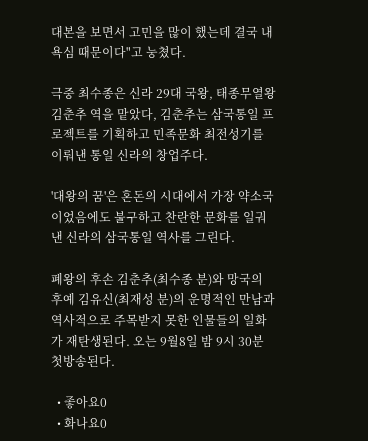대본을 보면서 고민을 많이 했는데 결국 내 욕심 때문이다"고 눙쳤다.

극중 최수종은 신라 29대 국왕, 태종무열왕 김춘추 역을 맡았다, 김춘추는 삼국통일 프로젝트를 기획하고 민족문화 최전성기를 이뤄낸 통일 신라의 창업주다.

'대왕의 꿈'은 혼돈의 시대에서 가장 약소국이었음에도 불구하고 찬란한 문화를 일궈낸 신라의 삼국통일 역사를 그린다.

폐왕의 후손 김춘추(최수종 분)와 망국의 후예 김유신(최재성 분)의 운명적인 만남과 역사적으로 주목받지 못한 인물들의 일화가 재탄생된다. 오는 9월8일 밤 9시 30분 첫방송된다.

  • 좋아요0
  • 화나요0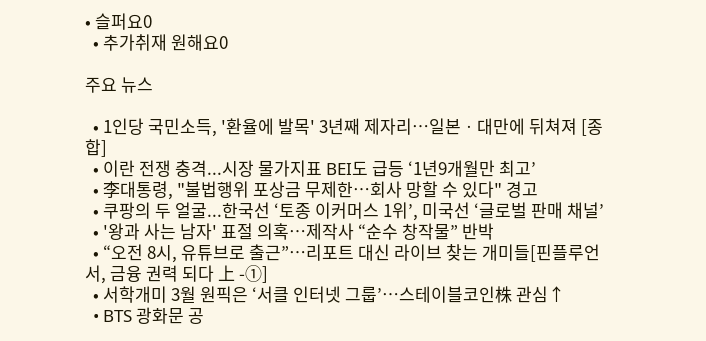• 슬퍼요0
  • 추가취재 원해요0

주요 뉴스

  • 1인당 국민소득, '환율에 발목' 3년째 제자리⋯일본ㆍ대만에 뒤쳐져 [종합]
  • 이란 전쟁 충격...시장 물가지표 BEI도 급등 ‘1년9개월만 최고’
  • 李대통령, "불법행위 포상금 무제한…회사 망할 수 있다" 경고
  • 쿠팡의 두 얼굴...한국선 ‘토종 이커머스 1위’, 미국선 ‘글로벌 판매 채널’
  • '왕과 사는 남자' 표절 의혹…제작사 “순수 창작물” 반박
  • “오전 8시, 유튜브로 출근”…리포트 대신 라이브 찾는 개미들[핀플루언서, 금융 권력 되다 上 -①]
  • 서학개미 3월 원픽은 ‘서클 인터넷 그룹’⋯스테이블코인株 관심↑
  • BTS 광화문 공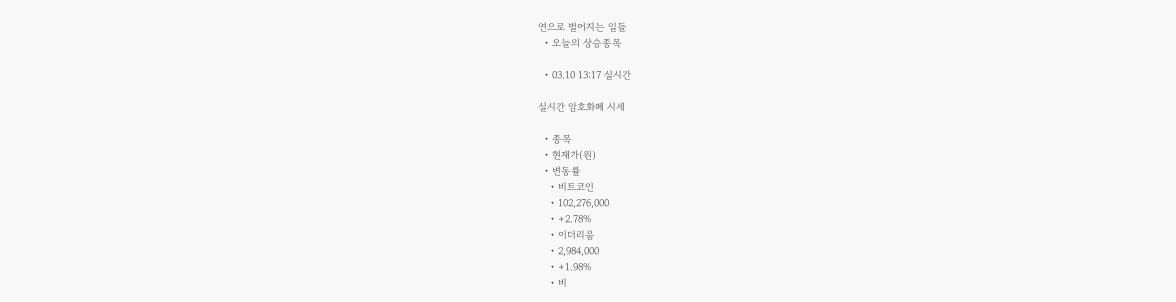연으로 벌어지는 일들
  • 오늘의 상승종목

  • 03.10 13:17 실시간

실시간 암호화폐 시세

  • 종목
  • 현재가(원)
  • 변동률
    • 비트코인
    • 102,276,000
    • +2.78%
    • 이더리움
    • 2,984,000
    • +1.98%
    • 비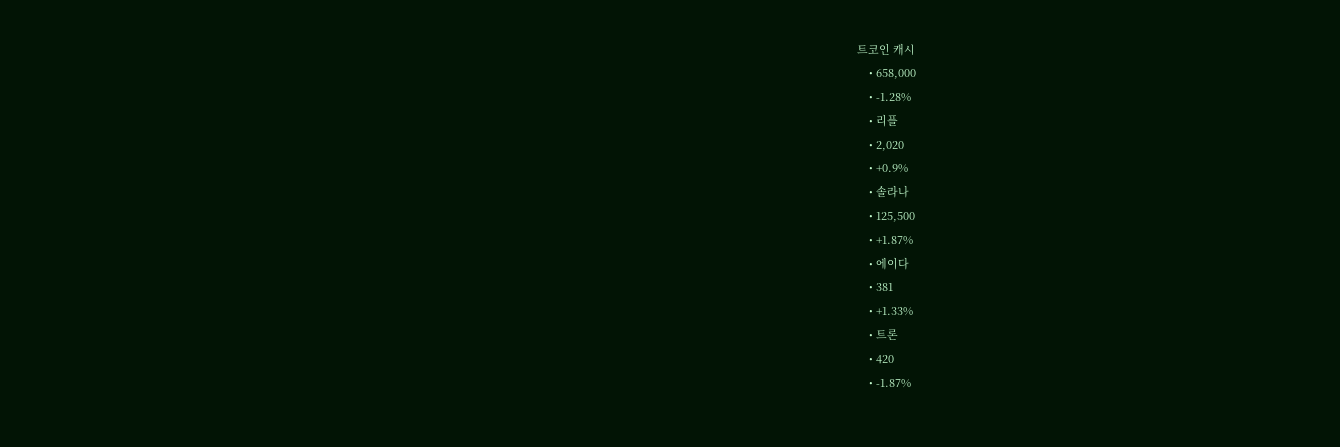트코인 캐시
    • 658,000
    • -1.28%
    • 리플
    • 2,020
    • +0.9%
    • 솔라나
    • 125,500
    • +1.87%
    • 에이다
    • 381
    • +1.33%
    • 트론
    • 420
    • -1.87%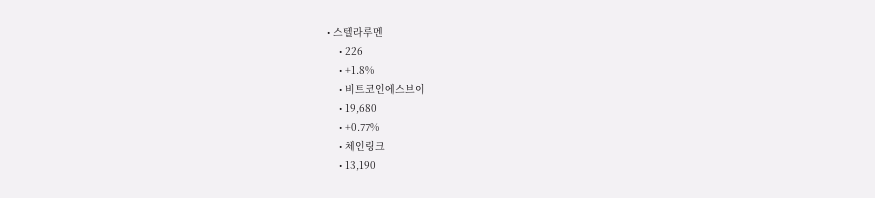• 스텔라루멘
    • 226
    • +1.8%
    • 비트코인에스브이
    • 19,680
    • +0.77%
    • 체인링크
    • 13,190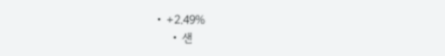• +2.49%
    • 샌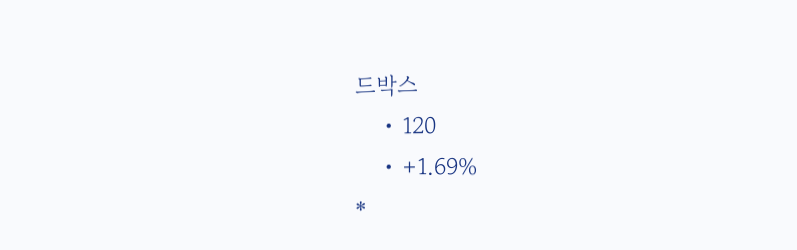드박스
    • 120
    • +1.69%
*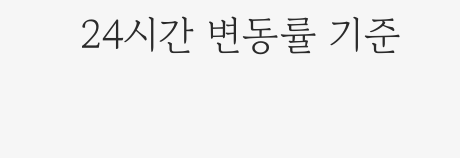24시간 변동률 기준